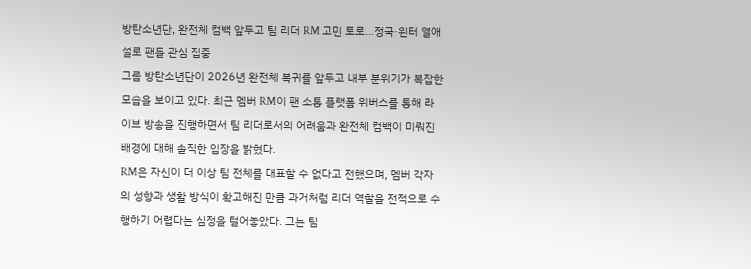방탄소년단, 완전체 컴백 앞두고 팀 리더 RM 고민 토로…정국·윈터 열애설로 팬들 관심 집중
그룹 방탄소년단이 2026년 완전체 복귀를 앞두고 내부 분위기가 복잡한 모습을 보이고 있다. 최근 멤버 RM이 팬 소통 플랫폼 위버스를 통해 라이브 방송을 진행하면서 팀 리더로서의 어려움과 완전체 컴백이 미뤄진 배경에 대해 솔직한 입장을 밝혔다.
RM은 자신이 더 이상 팀 전체를 대표할 수 없다고 전했으며, 멤버 각자의 성향과 생활 방식이 확고해진 만큼 과거처럼 리더 역할을 전적으로 수행하기 어렵다는 심정을 털어놓았다. 그는 팀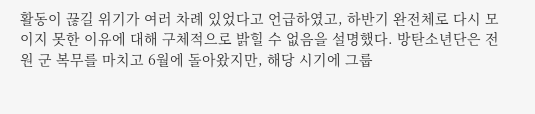활동이 끊길 위기가 여러 차례 있었다고 언급하였고, 하반기 완전체로 다시 모이지 못한 이유에 대해 구체적으로 밝힐 수 없음을 설명했다. 방탄소년단은 전원 군 복무를 마치고 6월에 돌아왔지만, 해당 시기에 그룹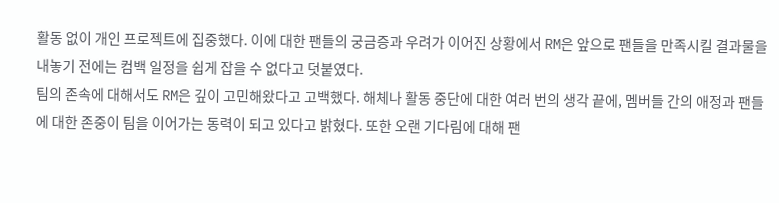활동 없이 개인 프로젝트에 집중했다. 이에 대한 팬들의 궁금증과 우려가 이어진 상황에서 RM은 앞으로 팬들을 만족시킬 결과물을 내놓기 전에는 컴백 일정을 쉽게 잡을 수 없다고 덧붙였다.
팀의 존속에 대해서도 RM은 깊이 고민해왔다고 고백했다. 해체나 활동 중단에 대한 여러 번의 생각 끝에, 멤버들 간의 애정과 팬들에 대한 존중이 팀을 이어가는 동력이 되고 있다고 밝혔다. 또한 오랜 기다림에 대해 팬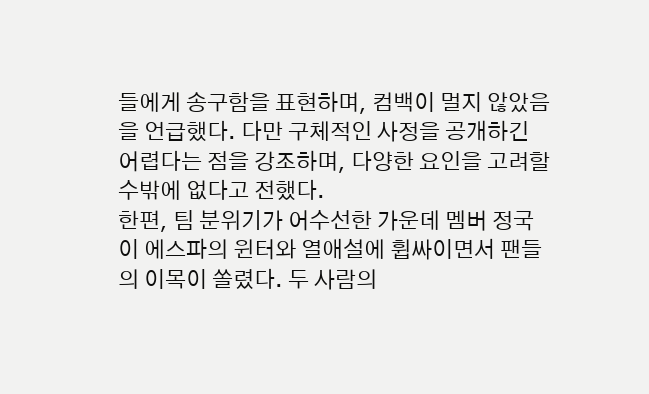들에게 송구함을 표현하며, 컴백이 멀지 않았음을 언급했다. 다만 구체적인 사정을 공개하긴 어렵다는 점을 강조하며, 다양한 요인을 고려할 수밖에 없다고 전했다.
한편, 팀 분위기가 어수선한 가운데 멤버 정국이 에스파의 윈터와 열애설에 휩싸이면서 팬들의 이목이 쏠렸다. 두 사람의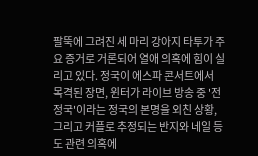팔뚝에 그려진 세 마리 강아지 타투가 주요 증거로 거론되어 열애 의혹에 힘이 실리고 있다. 정국이 에스파 콘서트에서 목격된 장면, 윈터가 라이브 방송 중 '전정국'이라는 정국의 본명을 외친 상황, 그리고 커플로 추정되는 반지와 네일 등도 관련 의혹에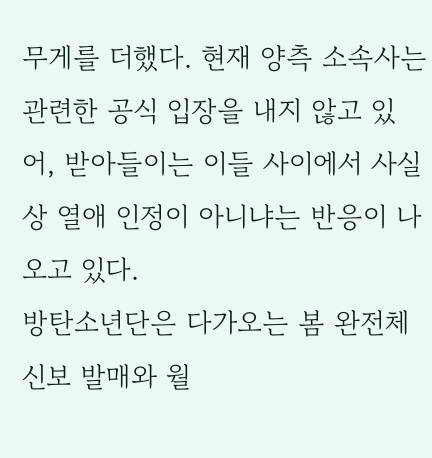무게를 더했다. 현재 양측 소속사는 관련한 공식 입장을 내지 않고 있어, 받아들이는 이들 사이에서 사실상 열애 인정이 아니냐는 반응이 나오고 있다.
방탄소년단은 다가오는 봄 완전체 신보 발매와 월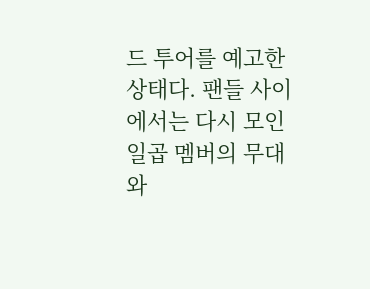드 투어를 예고한 상태다. 팬들 사이에서는 다시 모인 일곱 멤버의 무대와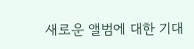새로운 앨범에 대한 기대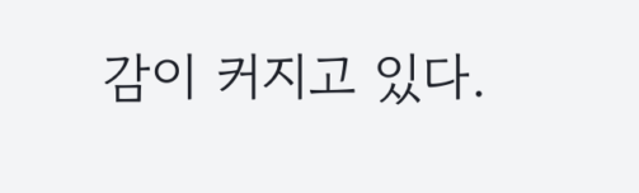감이 커지고 있다.